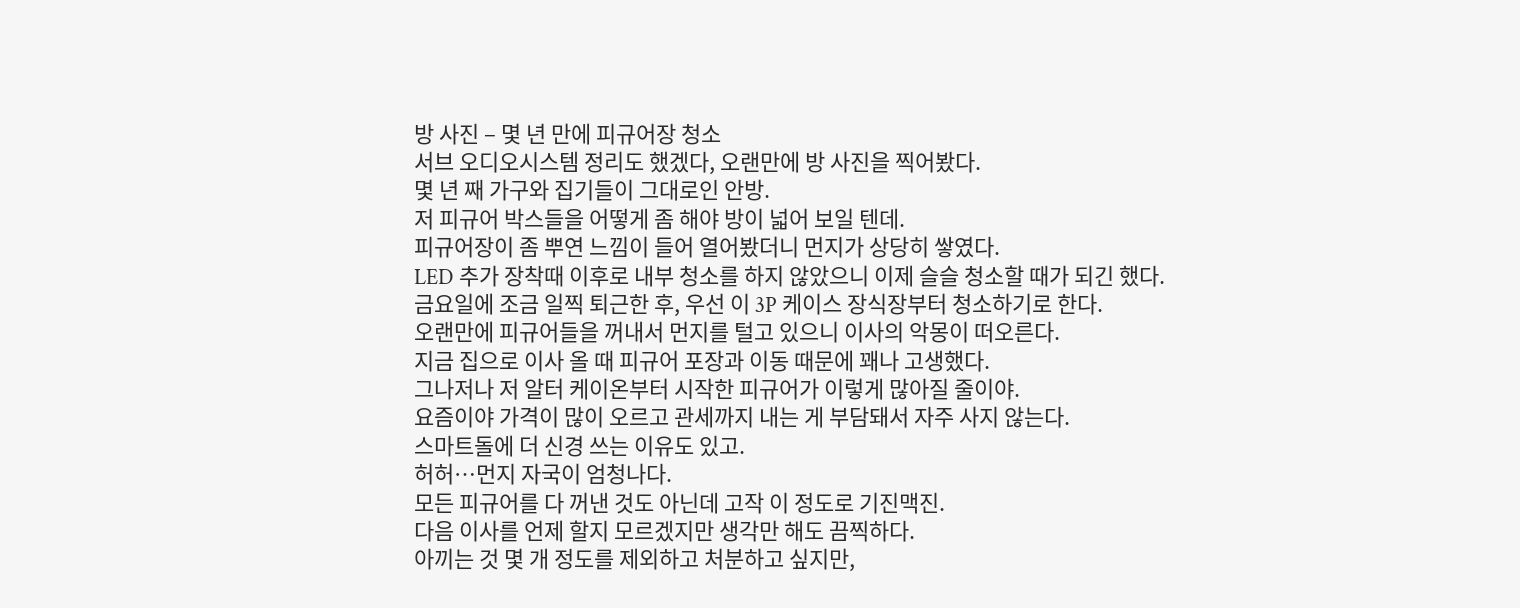방 사진 – 몇 년 만에 피규어장 청소
서브 오디오시스템 정리도 했겠다, 오랜만에 방 사진을 찍어봤다.
몇 년 째 가구와 집기들이 그대로인 안방.
저 피규어 박스들을 어떻게 좀 해야 방이 넓어 보일 텐데.
피규어장이 좀 뿌연 느낌이 들어 열어봤더니 먼지가 상당히 쌓였다.
LED 추가 장착때 이후로 내부 청소를 하지 않았으니 이제 슬슬 청소할 때가 되긴 했다.
금요일에 조금 일찍 퇴근한 후, 우선 이 3P 케이스 장식장부터 청소하기로 한다.
오랜만에 피규어들을 꺼내서 먼지를 털고 있으니 이사의 악몽이 떠오른다.
지금 집으로 이사 올 때 피규어 포장과 이동 때문에 꽤나 고생했다.
그나저나 저 알터 케이온부터 시작한 피규어가 이렇게 많아질 줄이야.
요즘이야 가격이 많이 오르고 관세까지 내는 게 부담돼서 자주 사지 않는다.
스마트돌에 더 신경 쓰는 이유도 있고.
허허…먼지 자국이 엄청나다.
모든 피규어를 다 꺼낸 것도 아닌데 고작 이 정도로 기진맥진.
다음 이사를 언제 할지 모르겠지만 생각만 해도 끔찍하다.
아끼는 것 몇 개 정도를 제외하고 처분하고 싶지만,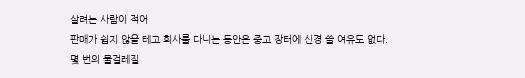살려는 사람이 적어
판매가 쉽지 않을 테고 회사를 다니는 동안은 중고 장터에 신경 쓸 여유도 없다.
몇 번의 물걸레질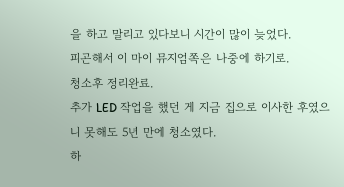을 하고 말리고 있다보니 시간이 많이 늦었다.
피곤해서 이 마이 뮤지엄쪽은 나중에 하기로.
청소후 정리완료.
추가 LED 작업을 했던 게 지금 집으로 이사한 후였으니 못해도 5년 만에 청소였다.
하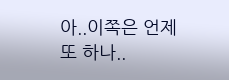아..이쪽은 언제 또 하나..